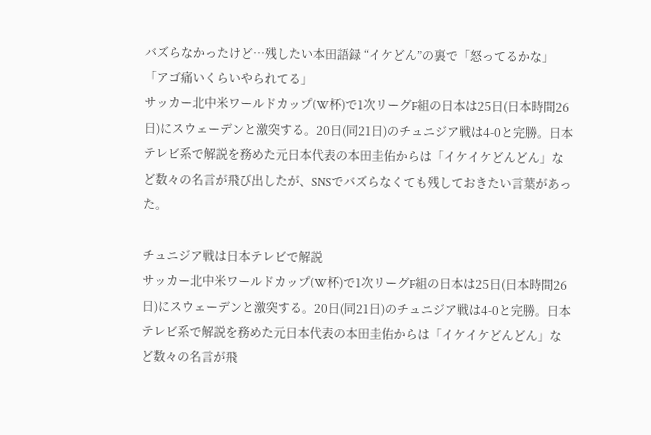バズらなかったけど…残したい本田語録 “イケどん”の裏で「怒ってるかな」「アゴ痛いくらいやられてる」
サッカー北中米ワールドカップ(W杯)で1次リーグF組の日本は25日(日本時間26日)にスウェーデンと激突する。20日(同21日)のチュニジア戦は4-0と完勝。日本テレビ系で解説を務めた元日本代表の本田圭佑からは「イケイケどんどん」など数々の名言が飛び出したが、SNSでバズらなくても残しておきたい言葉があった。

チュニジア戦は日本テレビで解説
サッカー北中米ワールドカップ(W杯)で1次リーグF組の日本は25日(日本時間26日)にスウェーデンと激突する。20日(同21日)のチュニジア戦は4-0と完勝。日本テレビ系で解説を務めた元日本代表の本田圭佑からは「イケイケどんどん」など数々の名言が飛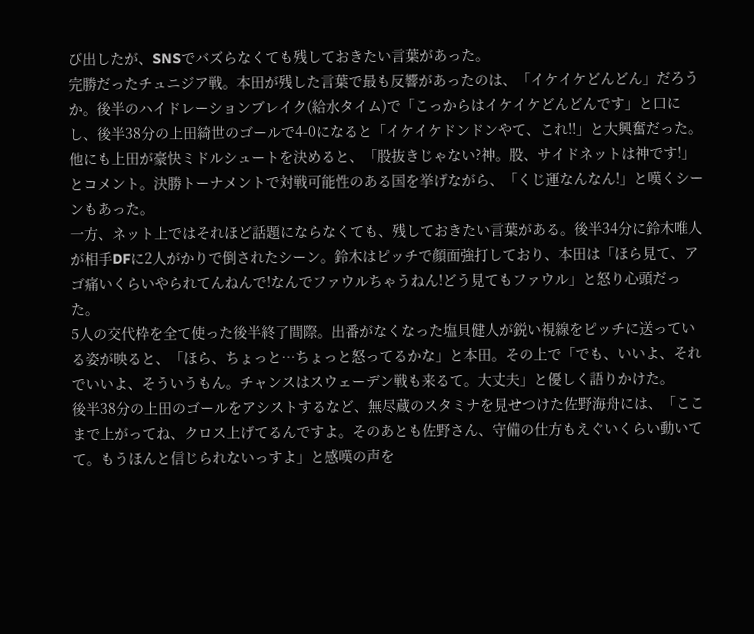び出したが、SNSでバズらなくても残しておきたい言葉があった。
完勝だったチュニジア戦。本田が残した言葉で最も反響があったのは、「イケイケどんどん」だろうか。後半のハイドレーションブレイク(給水タイム)で「こっからはイケイケどんどんです」と口にし、後半38分の上田綺世のゴールで4-0になると「イケイケドンドンやて、これ!!」と大興奮だった。
他にも上田が豪快ミドルシュートを決めると、「股抜きじゃない?神。股、サイドネットは神です!」とコメント。決勝トーナメントで対戦可能性のある国を挙げながら、「くじ運なんなん!」と嘆くシーンもあった。
一方、ネット上ではそれほど話題にならなくても、残しておきたい言葉がある。後半34分に鈴木唯人が相手DFに2人がかりで倒されたシーン。鈴木はピッチで顔面強打しており、本田は「ほら見て、アゴ痛いくらいやられてんねんで!なんでファウルちゃうねん!どう見てもファウル」と怒り心頭だった。
5人の交代枠を全て使った後半終了間際。出番がなくなった塩貝健人が鋭い視線をピッチに送っている姿が映ると、「ほら、ちょっと…ちょっと怒ってるかな」と本田。その上で「でも、いいよ、それでいいよ、そういうもん。チャンスはスウェーデン戦も来るて。大丈夫」と優しく語りかけた。
後半38分の上田のゴールをアシストするなど、無尽蔵のスタミナを見せつけた佐野海舟には、「ここまで上がってね、クロス上げてるんですよ。そのあとも佐野さん、守備の仕方もえぐいくらい動いてて。もうほんと信じられないっすよ」と感嘆の声を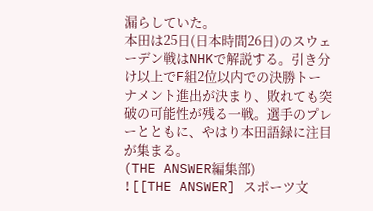漏らしていた。
本田は25日(日本時間26日)のスウェーデン戦はNHKで解説する。引き分け以上でF組2位以内での決勝トーナメント進出が決まり、敗れても突破の可能性が残る一戦。選手のプレーとともに、やはり本田語録に注目が集まる。
(THE ANSWER編集部)
![[THE ANSWER] スポーツ文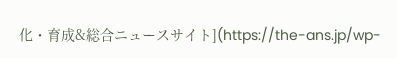化・育成&総合ニュースサイト](https://the-ans.jp/wp-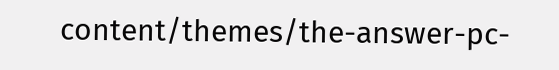content/themes/the-answer-pc-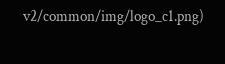v2/common/img/logo_c1.png)